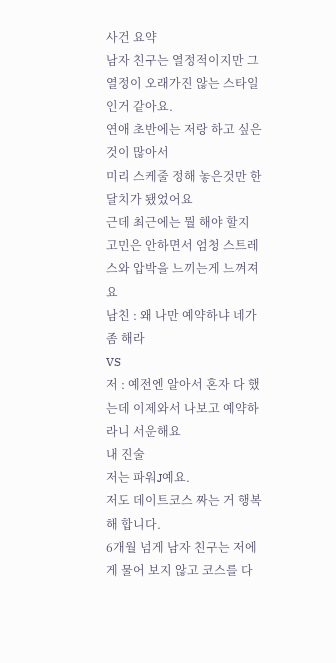사건 요약
남자 친구는 열정적이지만 그 열정이 오래가진 않는 스타일인거 같아요.
연애 초반에는 저랑 하고 싶은 것이 많아서
미리 스케줄 정해 놓은것만 한달치가 됐었어요
근데 최근에는 뭘 해야 할지 고민은 안하면서 엄청 스트레스와 압박을 느끼는게 느껴져요
남친 : 왜 나만 예약하냐 네가 좀 해라
VS
저 : 예전엔 알아서 혼자 다 했는데 이제와서 나보고 예약하라니 서운해요
내 진술
저는 파워J예요.
저도 데이트코스 짜는 거 행복해 합니다.
6개월 넘게 남자 친구는 저에게 물어 보지 않고 코스를 다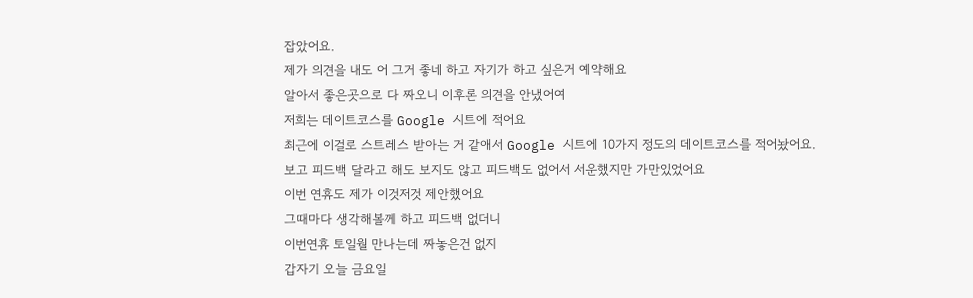잡았어요.
제가 의견을 내도 어 그거 좋네 하고 자기가 하고 싶은거 예약해요
알아서 좋은곳으로 다 짜오니 이후론 의견을 안냈어여
저희는 데이트코스를 Google 시트에 적어요
최근에 이걸로 스트레스 받아는 거 같애서 Google 시트에 10가지 정도의 데이트코스를 적어놨어요.
보고 피드백 달라고 해도 보지도 않고 피드백도 없어서 서운했지만 가만있었어요
이번 연휴도 제가 이것저것 제안했어요
그때마다 생각해볼께 하고 피드백 없더니
이번연휴 토일월 만나는데 짜놓은건 없지
갑자기 오늘 금요일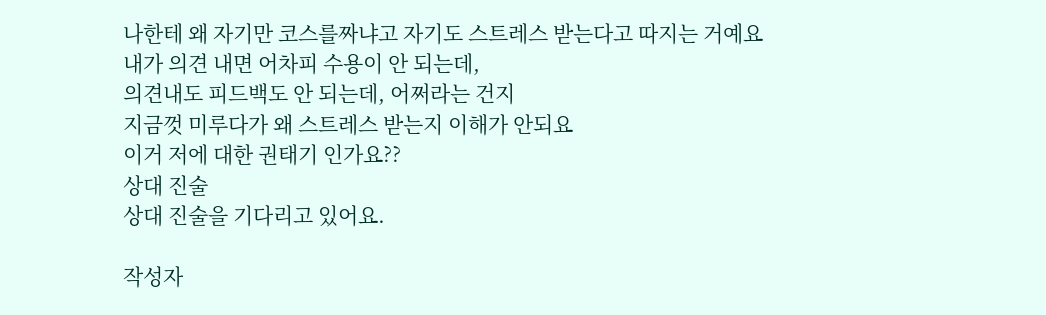나한테 왜 자기만 코스를짜냐고 자기도 스트레스 받는다고 따지는 거예요
내가 의견 내면 어차피 수용이 안 되는데,
의견내도 피드백도 안 되는데, 어쩌라는 건지
지금껏 미루다가 왜 스트레스 받는지 이해가 안되요
이거 저에 대한 권태기 인가요??
상대 진술
상대 진술을 기다리고 있어요.

작성자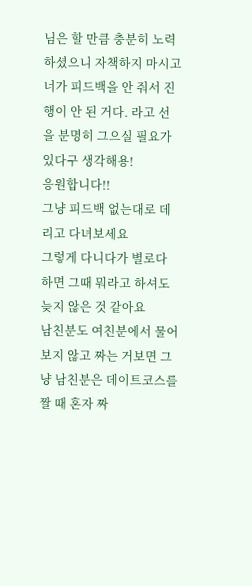님은 할 만큼 충분히 노력하셨으니 자책하지 마시고 너가 피드백을 안 줘서 진행이 안 된 거다. 라고 선을 분명히 그으실 필요가 있다구 생각해용!
응원합니다!!
그냥 피드백 없는대로 데리고 다녀보세요
그렇게 다니다가 별로다 하면 그때 뭐라고 하셔도 늦지 않은 것 같아요
남친분도 여친분에서 물어보지 않고 짜는 거보면 그냥 남친분은 데이트코스를 짤 때 혼자 짜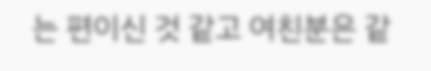는 편이신 것 같고 여친분은 같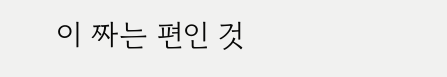이 짜는 편인 것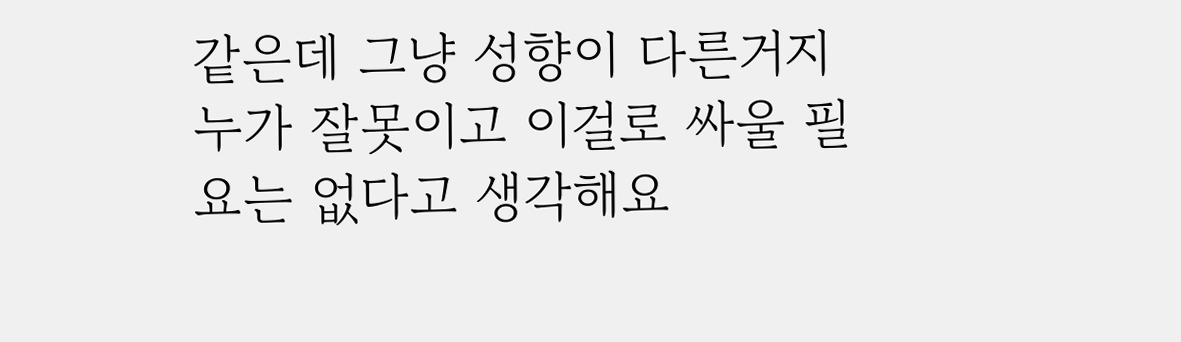같은데 그냥 성향이 다른거지 누가 잘못이고 이걸로 싸울 필요는 없다고 생각해요